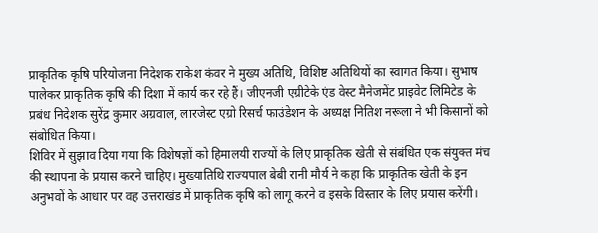प्राकृतिक कृषि परियोजना निदेशक राकेश कंवर ने मुख्य अतिथि, विशिष्ट अतिथियों का स्वागत किया। सुभाष पालेकर प्राकृतिक कृषि की दिशा में कार्य कर रहे हैं। जीएनजी एग्रीटेके एंड वेस्ट मैनेजमेंट प्राइवेट लिमिटेड के प्रबंध निदेशक सुरेंद्र कुमार अग्रवाल, लारजेस्ट एग्रो रिसर्च फाउंडेशन के अध्यक्ष नितिश नरूला ने भी किसानों को संबोधित किया।
शिविर में सुझाव दिया गया कि विशेषज्ञों को हिमालयी राज्यों के लिए प्राकृतिक खेती से संबंधित एक संयुक्त मंच की स्थापना के प्रयास करने चाहिए। मुख्यातिथि राज्यपाल बेबी रानी मौर्य ने कहा कि प्राकृतिक खेती के इन अनुभवों के आधार पर वह उत्तराखंड में प्राकृतिक कृषि को लागू करने व इसके विस्तार के लिए प्रयास करेंगी।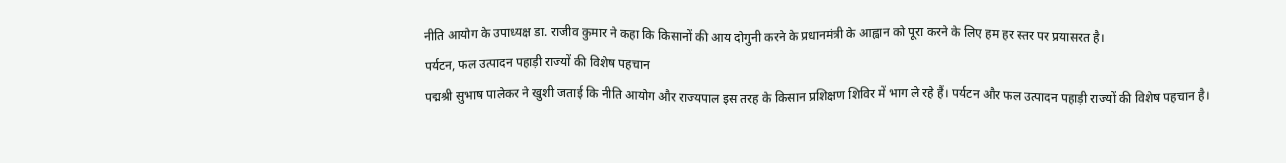नीति आयोग के उपाध्यक्ष डा. राजीव कुमार ने कहा कि किसानों की आय दोगुनी करने के प्रधानमंत्री के आह्वान को पूरा करने के लिए हम हर स्तर पर प्रयासरत है।
पर्यटन, फल उत्पादन पहाड़ी राज्यों की विशेष पहचान
पद्मश्री सुभाष पालेकर ने खुशी जताई कि नीति आयोग और राज्यपाल इस तरह के किसान प्रशिक्षण शिविर में भाग ले रहे हैं। पर्यटन और फल उत्पादन पहाड़ी राज्यों की विशेष पहचान है।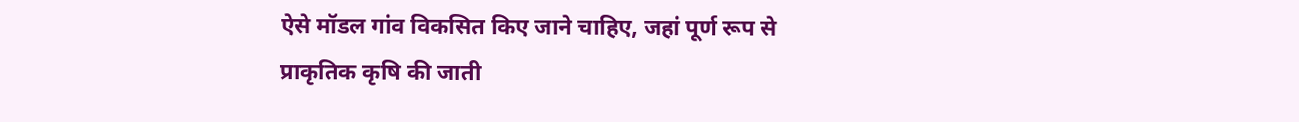ऐसे मॉडल गांव विकसित किए जाने चाहिए, जहां पूर्ण रूप से प्राकृतिक कृषि की जाती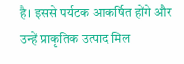है। इससे पर्यटक आकर्षित होंगे और उन्हें प्राकृतिक उत्पाद मिल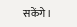सकेंगे।